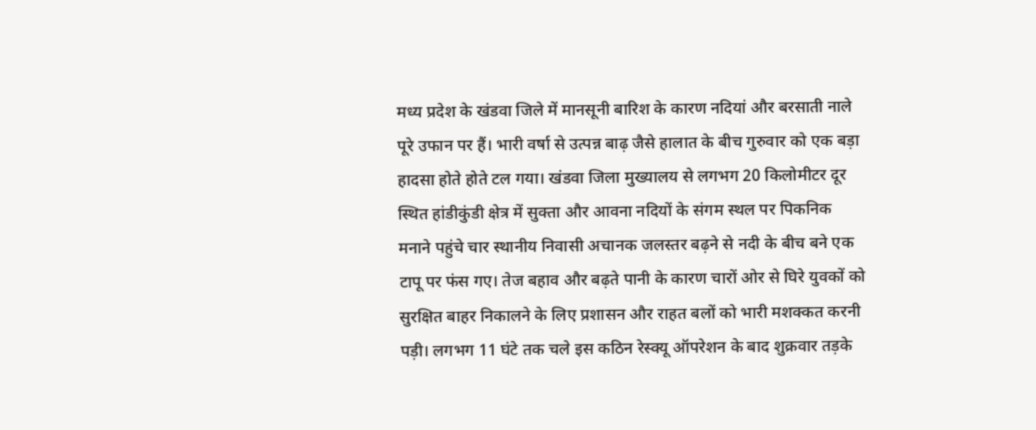मध्य प्रदेश के खंडवा जिले में मानसूनी बारिश के कारण नदियां और बरसाती नाले पूरे उफान पर हैं। भारी वर्षा से उत्पन्न बाढ़ जैसे हालात के बीच गुरुवार को एक बड़ा हादसा होते होते टल गया। खंडवा जिला मुख्यालय से लगभग 20 किलोमीटर दूर स्थित हांडीकुंडी क्षेत्र में सुक्ता और आवना नदियों के संगम स्थल पर पिकनिक मनाने पहुंचे चार स्थानीय निवासी अचानक जलस्तर बढ़ने से नदी के बीच बने एक टापू पर फंस गए। तेज बहाव और बढ़ते पानी के कारण चारों ओर से घिरे युवकों को सुरक्षित बाहर निकालने के लिए प्रशासन और राहत बलों को भारी मशक्कत करनी पड़ी। लगभग 11 घंटे तक चले इस कठिन रेस्क्यू ऑपरेशन के बाद शुक्रवार तड़के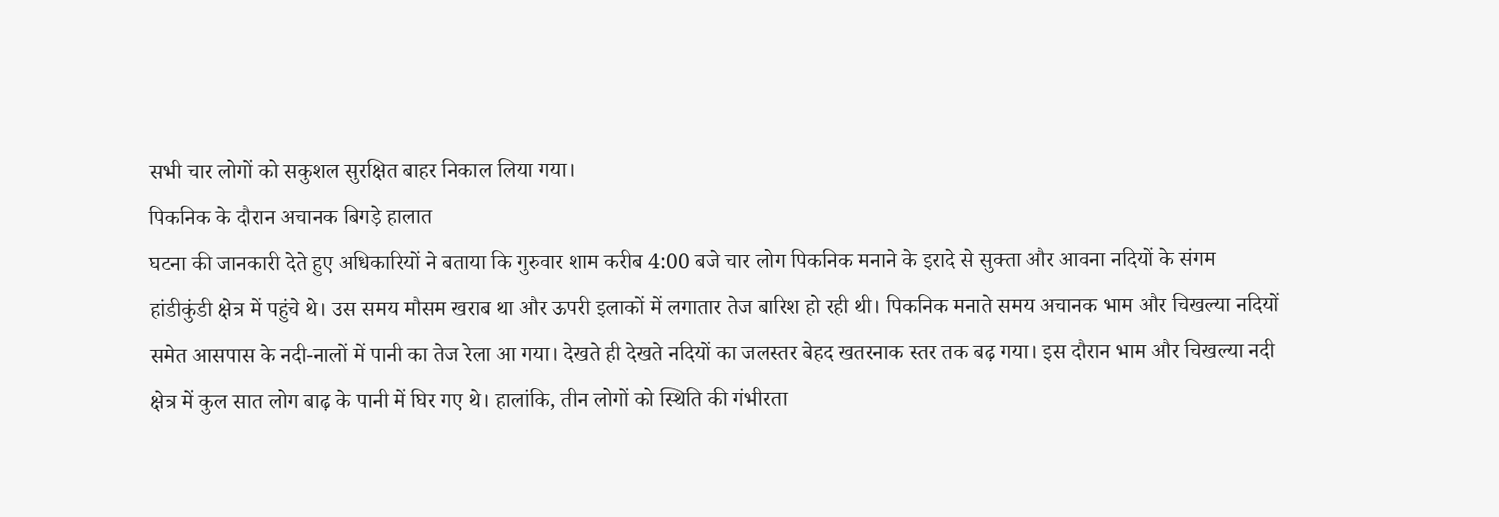सभी चार लोगों को सकुशल सुरक्षित बाहर निकाल लिया गया।
पिकनिक के दौरान अचानक बिगड़े हालात
घटना की जानकारी देते हुए अधिकारियों ने बताया कि गुरुवार शाम करीब 4:00 बजे चार लोग पिकनिक मनाने के इरादे से सुक्ता और आवना नदियों के संगम हांडीकुंडी क्षेत्र में पहुंचे थे। उस समय मौसम खराब था और ऊपरी इलाकों में लगातार तेज बारिश हो रही थी। पिकनिक मनाते समय अचानक भाम और चिखल्या नदियों समेत आसपास के नदी-नालों में पानी का तेज रेला आ गया। देखते ही देखते नदियों का जलस्तर बेहद खतरनाक स्तर तक बढ़ गया। इस दौरान भाम और चिखल्या नदी क्षेत्र में कुल सात लोग बाढ़ के पानी में घिर गए थे। हालांकि, तीन लोगों को स्थिति की गंभीरता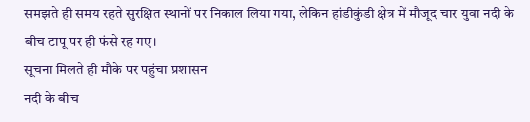समझते ही समय रहते सुरक्षित स्थानों पर निकाल लिया गया, लेकिन हांडीकुंडी क्षेत्र में मौजूद चार युवा नदी के बीच टापू पर ही फंसे रह गए।
सूचना मिलते ही मौके पर पहुंचा प्रशासन
नदी के बीच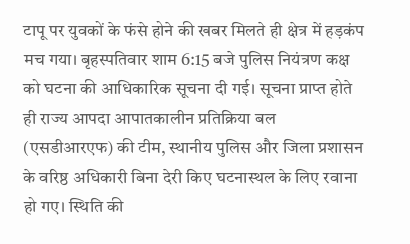टापू पर युवकों के फंसे होने की खबर मिलते ही क्षेत्र में हड़कंप मच गया। बृहस्पतिवार शाम 6:15 बजे पुलिस नियंत्रण कक्ष को घटना की आधिकारिक सूचना दी गई। सूचना प्राप्त होते ही राज्य आपदा आपातकालीन प्रतिक्रिया बल (एसडीआरएफ) की टीम, स्थानीय पुलिस और जिला प्रशासन के वरिष्ठ अधिकारी बिना देरी किए घटनास्थल के लिए रवाना हो गए। स्थिति की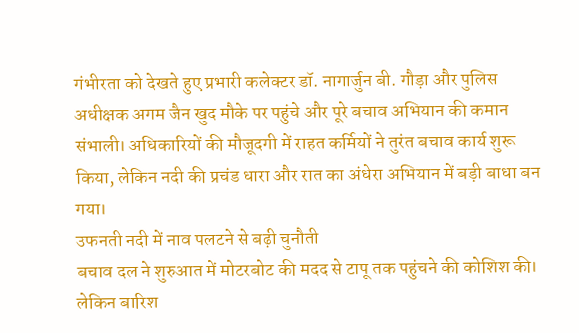गंभीरता को देखते हुए प्रभारी कलेक्टर डॉ. नागार्जुन बी. गौड़ा और पुलिस अधीक्षक अगम जैन खुद मौके पर पहुंचे और पूरे बचाव अभियान की कमान संभाली। अधिकारियों की मौजूदगी में राहत कर्मियों ने तुरंत बचाव कार्य शुरू किया, लेकिन नदी की प्रचंड धारा और रात का अंधेरा अभियान में बड़ी बाधा बन गया।
उफनती नदी में नाव पलटने से बढ़ी चुनौती
बचाव दल ने शुरुआत में मोटरबोट की मदद से टापू तक पहुंचने की कोशिश की। लेकिन बारिश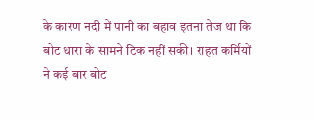के कारण नदी में पानी का बहाव इतना तेज था कि बोट धारा के सामने टिक नहीं सकी। राहत कर्मियों ने कई बार बोट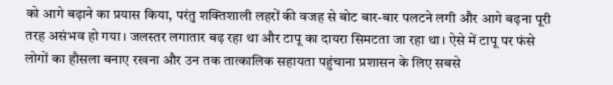को आगे बढ़ाने का प्रयास किया, परंतु शक्तिशाली लहरों की वजह से बोट बार-बार पलटने लगी और आगे बढ़ना पूरी तरह असंभव हो गया। जलस्तर लगातार बढ़ रहा था और टापू का दायरा सिमटता जा रहा था। ऐसे में टापू पर फंसे लोगों का हौसला बनाए रखना और उन तक तात्कालिक सहायता पहुंचाना प्रशासन के लिए सबसे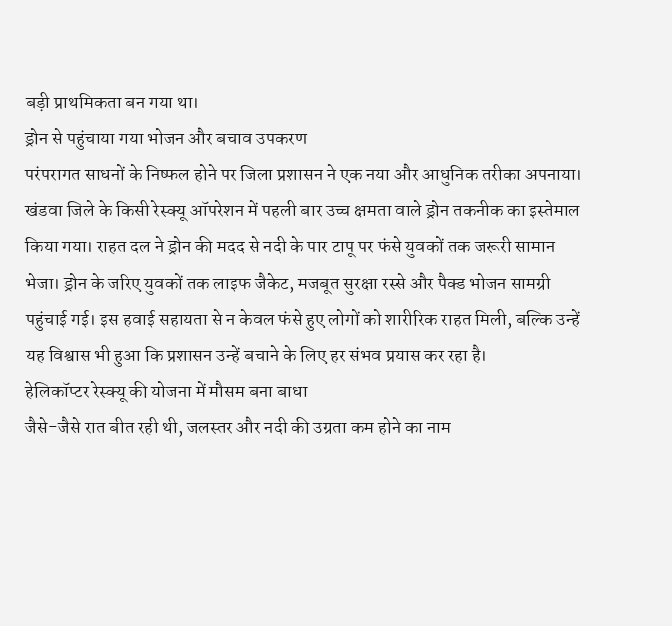बड़ी प्राथमिकता बन गया था।
ड्रोन से पहुंचाया गया भोजन और बचाव उपकरण
परंपरागत साधनों के निष्फल होने पर जिला प्रशासन ने एक नया और आधुनिक तरीका अपनाया। खंडवा जिले के किसी रेस्क्यू ऑपरेशन में पहली बार उच्च क्षमता वाले ड्रोन तकनीक का इस्तेमाल किया गया। राहत दल ने ड्रोन की मदद से नदी के पार टापू पर फंसे युवकों तक जरूरी सामान भेजा। ड्रोन के जरिए युवकों तक लाइफ जैकेट, मजबूत सुरक्षा रस्से और पैक्ड भोजन सामग्री पहुंचाई गई। इस हवाई सहायता से न केवल फंसे हुए लोगों को शारीरिक राहत मिली, बल्कि उन्हें यह विश्वास भी हुआ कि प्रशासन उन्हें बचाने के लिए हर संभव प्रयास कर रहा है।
हेलिकॉप्टर रेस्क्यू की योजना में मौसम बना बाधा
जैसे-जैसे रात बीत रही थी, जलस्तर और नदी की उग्रता कम होने का नाम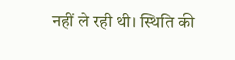नहीं ले रही थी। स्थिति की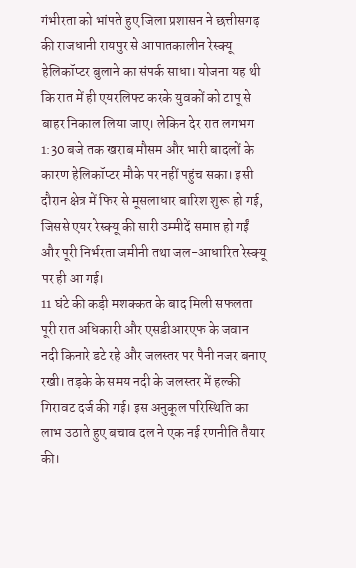गंभीरता को भांपते हुए जिला प्रशासन ने छत्तीसगढ़ की राजधानी रायपुर से आपातकालीन रेस्क्यू हेलिकॉप्टर बुलाने का संपर्क साधा। योजना यह थी कि रात में ही एयरलिफ्ट करके युवकों को टापू से बाहर निकाल लिया जाए। लेकिन देर रात लगभग 1:30 बजे तक खराब मौसम और भारी बादलों के कारण हेलिकॉप्टर मौके पर नहीं पहुंच सका। इसी दौरान क्षेत्र में फिर से मूसलाधार बारिश शुरू हो गई, जिससे एयर रेस्क्यू की सारी उम्मीदें समाप्त हो गईं और पूरी निर्भरता जमीनी तथा जल-आधारित रेस्क्यू पर ही आ गई।
11 घंटे की कड़ी मशक्कत के बाद मिली सफलता
पूरी रात अधिकारी और एसडीआरएफ के जवान नदी किनारे डटे रहे और जलस्तर पर पैनी नजर बनाए रखी। तड़के के समय नदी के जलस्तर में हल्की गिरावट दर्ज की गई। इस अनुकूल परिस्थिति का लाभ उठाते हुए बचाव दल ने एक नई रणनीति तैयार की।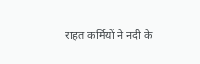राहत कर्मियों ने नदी के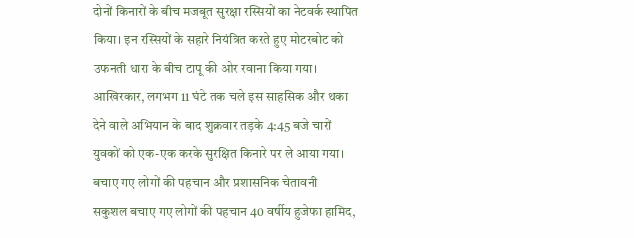दोनों किनारों के बीच मजबूत सुरक्षा रस्सियों का नेटवर्क स्थापित किया। इन रस्सियों के सहारे नियंत्रित करते हुए मोटरबोट को उफनती धारा के बीच टापू की ओर रवाना किया गया। आखिरकार, लगभग 11 घंटे तक चले इस साहसिक और थका देने वाले अभियान के बाद शुक्रवार तड़के 4:45 बजे चारों युवकों को एक-एक करके सुरक्षित किनारे पर ले आया गया।
बचाए गए लोगों की पहचान और प्रशासनिक चेतावनी
सकुशल बचाए गए लोगों की पहचान 40 वर्षीय हुजेफा हामिद,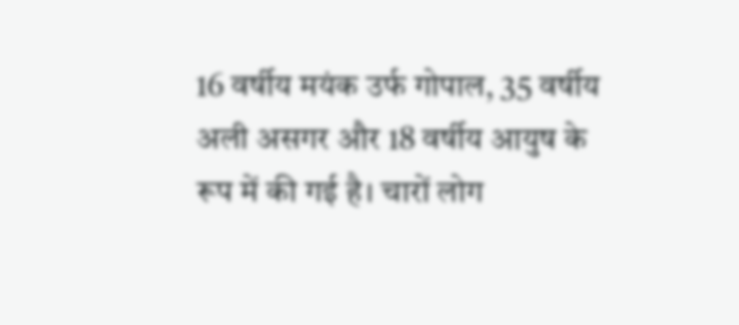16 वर्षीय मयंक उर्फ गोपाल, 35 वर्षीय अली असगर और 18 वर्षीय आयुष के रूप में की गई है। चारों लोग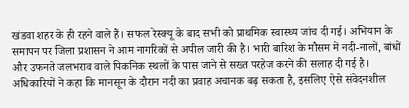खंडवा शहर के ही रहने वाले हैं। सफल रेस्क्यू के बाद सभी को प्राथमिक स्वास्थ्य जांच दी गई। अभियान के समापन पर जिला प्रशासन ने आम नागरिकों से अपील जारी की है। भारी बारिश के मौसम में नदी-नालों, बांधों और उफनते जलभराव वाले पिकनिक स्थलों के पास जाने से सख्त परहेज करने की सलाह दी गई है। अधिकारियों ने कहा कि मानसून के दौरान नदी का प्रवाह अचानक बढ़ सकता है, इसलिए ऐसे संवेदनशील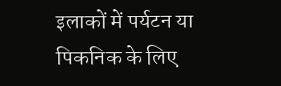इलाकों में पर्यटन या पिकनिक के लिए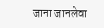जाना जानलेवा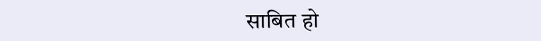साबित हो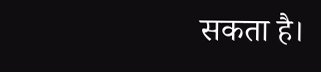सकता है।